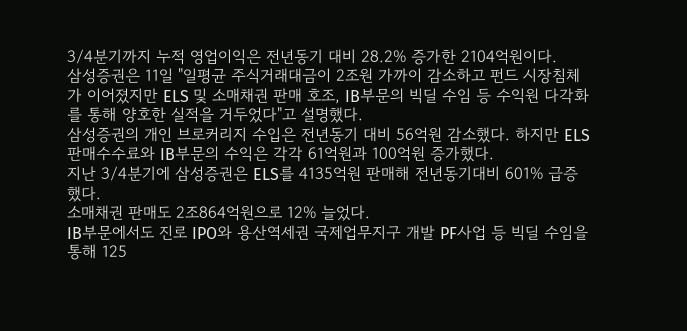3/4분기까지 누적 영업이익은 전년동기 대비 28.2% 증가한 2104억원이다.
삼성증권은 11일 "일평균 주식거래대금이 2조원 가까이 감소하고 펀드 시장침체가 이어졌지만 ELS 및 소매채권 판매 호조, IB부문의 빅딜 수임 등 수익원 다각화를 통해 양호한 실적을 거두었다"고 설명했다.
삼성증권의 개인 브로커리지 수입은 전년동기 대비 56억원 감소했다. 하지만 ELS 판매수수료와 IB부문의 수익은 각각 61억원과 100억원 증가했다.
지난 3/4분기에 삼성증권은 ELS를 4135억원 판매해 전년동기대비 601% 급증했다.
소매채권 판매도 2조864억원으로 12% 늘었다.
IB부문에서도 진로 IPO와 용산역세권 국제업무지구 개발 PF사업 등 빅딜 수임을 통해 125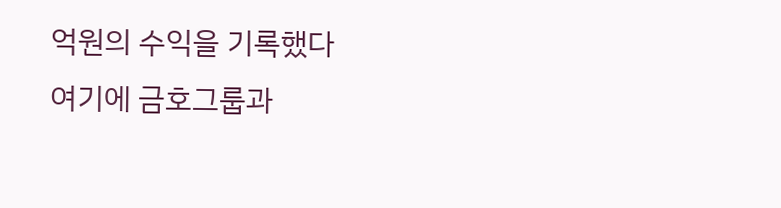억원의 수익을 기록했다
여기에 금호그룹과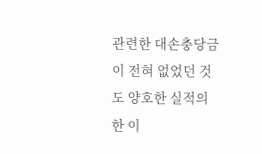관련한 대손충당금이 전혀 없었던 것도 양호한 실적의 한 이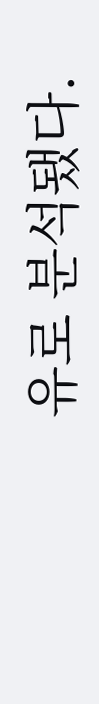유로 분석됐다.